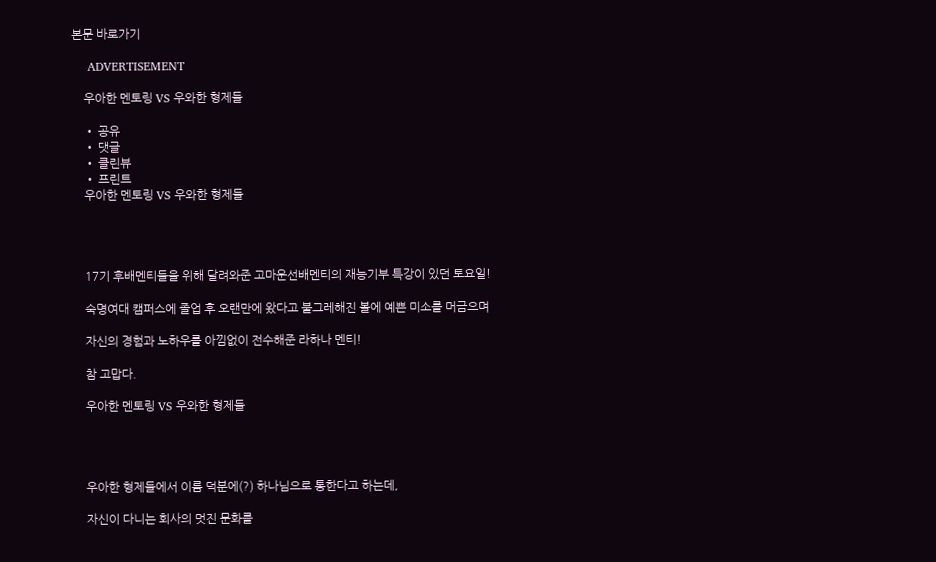본문 바로가기

    ADVERTISEMENT

    우아한 멘토링 VS 우와한 형제들

    • 공유
    • 댓글
    • 클린뷰
    • 프린트
    우아한 멘토링 VS 우와한 형제들




    17기 후배멘티들을 위해 달려와준 고마운선배멘티의 재능기부 특강이 있던 토요일!

    숙명여대 캠퍼스에 졸업 후 오랜만에 왔다고 불그레해진 볼에 예쁜 미소를 머금으며

    자신의 경험과 노하우를 아낌없이 전수해준 라하나 멘티!

    참 고맙다.

    우아한 멘토링 VS 우와한 형제들




    우아한 형제들에서 이름 덕분에(?) 하나님으로 통한다고 하는데,

    자신이 다니는 회사의 멋진 문화를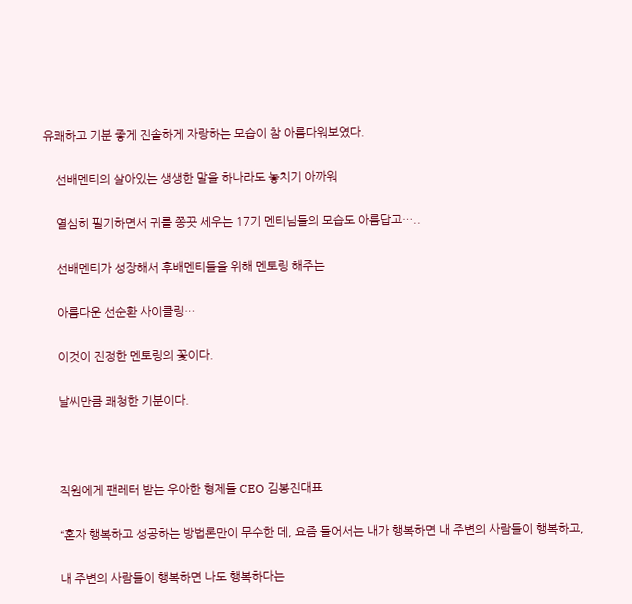유쾌하고 기분 좋게 진솔하게 자랑하는 모습이 참 아름다워보였다.

    선배멘티의 살아있는 생생한 말을 하나라도 놓치기 아까워

    열심히 필기하면서 귀를 쫑끗 세우는 17기 멘티님들의 모습도 아름답고…..

    선배멘티가 성장해서 후배멘티들을 위해 멘토링 해주는

    아름다운 선순환 사이클링…

    이것이 진정한 멘토링의 꽃이다.

    날씨만큼 쾌청한 기분이다.



    직원에게 팬레터 받는 우아한 형제들 CEO 김봉진대표

    “혼자 행복하고 성공하는 방법론만이 무수한 데, 요즘 들어서는 내가 행복하면 내 주변의 사람들이 행복하고,

    내 주변의 사람들이 행복하면 나도 행복하다는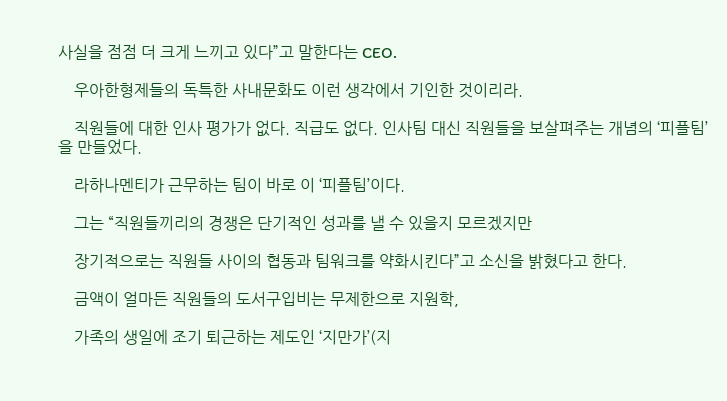사실을 점점 더 크게 느끼고 있다”고 말한다는 CEO.

    우아한형제들의 독특한 사내문화도 이런 생각에서 기인한 것이리라.

    직원들에 대한 인사 평가가 없다. 직급도 없다. 인사팀 대신 직원들을 보살펴주는 개념의 ‘피플팀’을 만들었다.

    라하나멘티가 근무하는 팀이 바로 이 ‘피플팀’이다.

    그는 “직원들끼리의 경쟁은 단기적인 성과를 낼 수 있을지 모르겠지만

    장기적으로는 직원들 사이의 협동과 팀워크를 약화시킨다”고 소신을 밝혔다고 한다.

    금액이 얼마든 직원들의 도서구입비는 무제한으로 지원학,

    가족의 생일에 조기 퇴근하는 제도인 ‘지만가’(지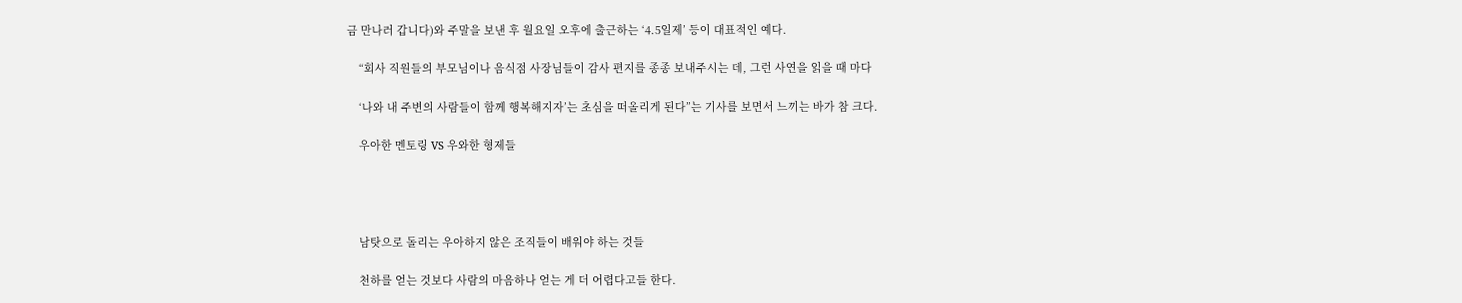금 만나러 갑니다)와 주말을 보낸 후 월요일 오후에 출근하는 ‘4.5일제’ 등이 대표적인 예다.

    “회사 직원들의 부모님이나 음식점 사장님들이 감사 편지를 종종 보내주시는 데, 그런 사연을 읽을 때 마다

    ‘나와 내 주변의 사람들이 함께 행복해지자’는 초심을 떠올리게 된다”는 기사를 보면서 느끼는 바가 참 크다.

    우아한 멘토링 VS 우와한 형제들




    남탓으로 돌리는 우아하지 않은 조직들이 배워야 하는 것들

    천하를 얻는 것보다 사람의 마음하나 얻는 게 더 어렵다고들 한다.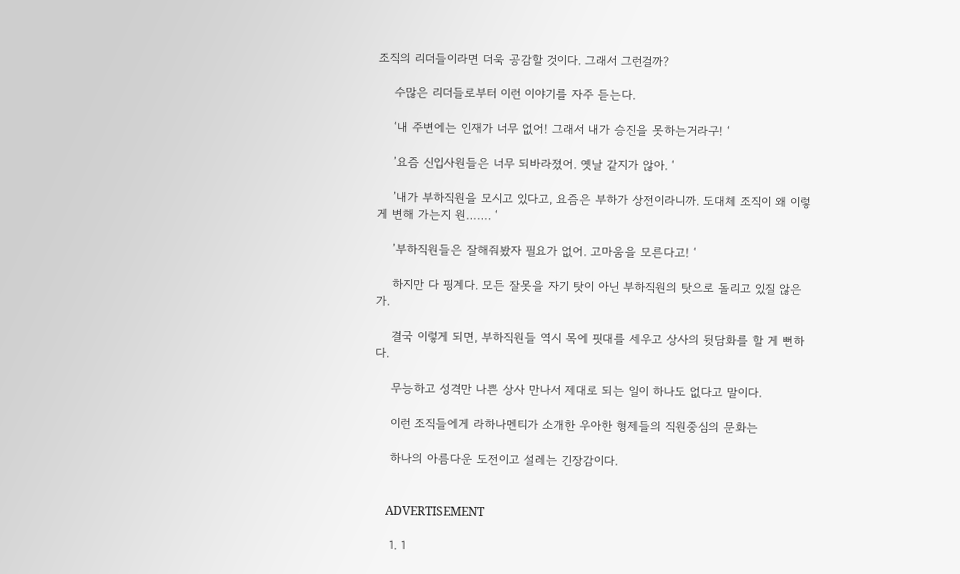조직의 리더들이라면 더욱 공감할 것이다. 그래서 그런걸까?

    수많은 리더들로부터 이런 이야기를 자주 듣는다.

    ‘내 주변에는 인재가 너무 없어! 그래서 내가 승진을 못하는거라구! ‘

    ’요즘 신입사원들은 너무 되바라졌어. 옛날 같지가 않아. ‘

    ’내가 부하직원을 모시고 있다고, 요즘은 부하가 상전이라니까. 도대체 조직이 왜 이렇게 변해 가는지 원……. ‘

    ’부하직원들은 잘해줘봤자 필요가 없어. 고마움을 모른다고! ‘

    하지만 다 핑계다. 모든 잘못을 자기 탓이 아닌 부하직원의 탓으로 돌리고 있질 않은가.

    결국 이렇게 되면, 부하직원들 역시 목에 핏대를 세우고 상사의 뒷담화를 할 게 뻔하다.

    무능하고 성격만 나쁜 상사 만나서 제대로 되는 일이 하나도 없다고 말이다.

    이런 조직들에게 라하나멘티가 소개한 우아한 형제들의 직원중심의 문화는

    하나의 아름다운 도전이고 설레는 긴장감이다.


    ADVERTISEMENT

    1. 1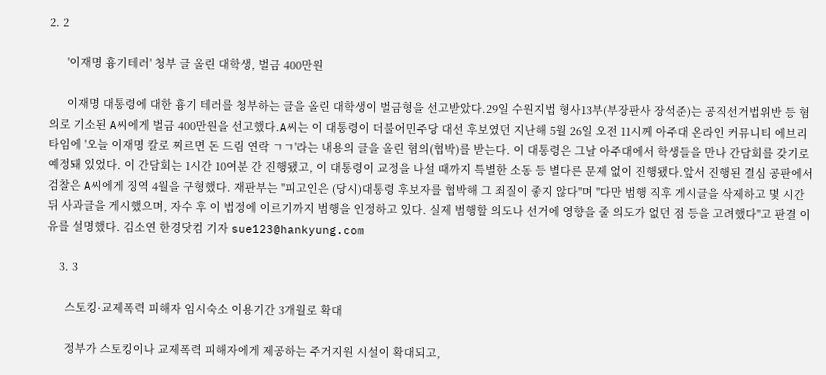2. 2

      '이재명 흉기테러' 청부 글 올린 대학생, 벌금 400만원

      이재명 대통령에 대한 흉기 테러를 청부하는 글을 올린 대학생이 벌금형을 선고받았다.29일 수원지법 형사13부(부장판사 장석준)는 공직선거법위반 등 혐의로 기소된 A씨에게 벌금 400만원을 선고했다.A씨는 이 대통령이 더불어민주당 대선 후보였던 지난해 5월 26일 오전 11시께 아주대 온라인 커뮤니티 에브리타임에 '오늘 이재명 칼로 찌르면 돈 드림 연락 ㄱㄱ'라는 내용의 글을 올린 혐의(협박)를 받는다. 이 대통령은 그날 아주대에서 학생들을 만나 간담회를 갖기로 예정돼 있었다. 이 간담회는 1시간 10여분 간 진행됐고, 이 대통령이 교정을 나설 때까지 특별한 소동 등 별다른 문제 없이 진행됐다.앞서 진행된 결심 공판에서 검찰은 A씨에게 징역 4월을 구형했다. 재판부는 "피고인은 (당시)대통령 후보자를 협박해 그 죄질이 좋지 않다"며 "다만 범행 직후 게시글을 삭제하고 몇 시간 뒤 사과글을 게시했으며, 자수 후 이 법정에 이르기까지 범행을 인정하고 있다. 실제 범행할 의도나 선거에 영향을 줄 의도가 없던 점 등을 고려했다"고 판결 이유를 설명했다. 김소연 한경닷컴 기자 sue123@hankyung.com

    3. 3

      스토킹·교제폭력 피해자 임시숙소 이용기간 3개월로 확대

      정부가 스토킹이나 교제폭력 피해자에게 제공하는 주거지원 시설이 확대되고,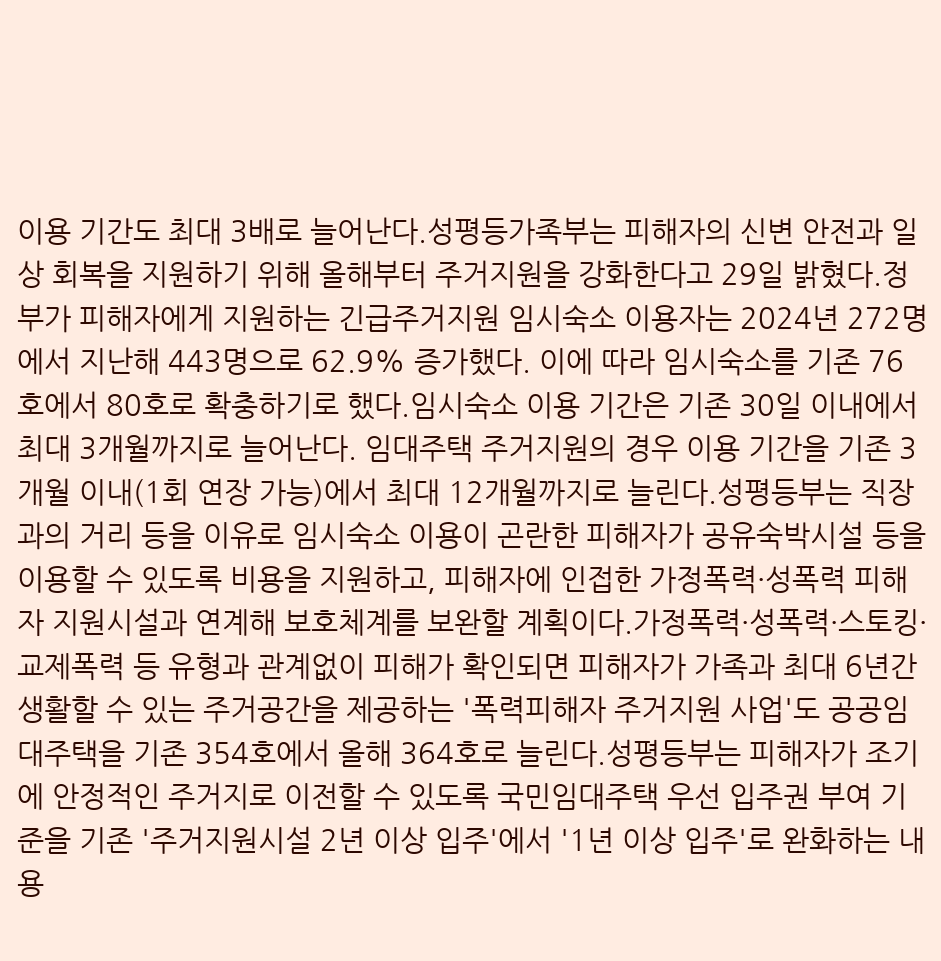이용 기간도 최대 3배로 늘어난다.성평등가족부는 피해자의 신변 안전과 일상 회복을 지원하기 위해 올해부터 주거지원을 강화한다고 29일 밝혔다.정부가 피해자에게 지원하는 긴급주거지원 임시숙소 이용자는 2024년 272명에서 지난해 443명으로 62.9% 증가했다. 이에 따라 임시숙소를 기존 76호에서 80호로 확충하기로 했다.임시숙소 이용 기간은 기존 30일 이내에서 최대 3개월까지로 늘어난다. 임대주택 주거지원의 경우 이용 기간을 기존 3개월 이내(1회 연장 가능)에서 최대 12개월까지로 늘린다.성평등부는 직장과의 거리 등을 이유로 임시숙소 이용이 곤란한 피해자가 공유숙박시설 등을 이용할 수 있도록 비용을 지원하고, 피해자에 인접한 가정폭력·성폭력 피해자 지원시설과 연계해 보호체계를 보완할 계획이다.가정폭력·성폭력·스토킹·교제폭력 등 유형과 관계없이 피해가 확인되면 피해자가 가족과 최대 6년간 생활할 수 있는 주거공간을 제공하는 '폭력피해자 주거지원 사업'도 공공임대주택을 기존 354호에서 올해 364호로 늘린다.성평등부는 피해자가 조기에 안정적인 주거지로 이전할 수 있도록 국민임대주택 우선 입주권 부여 기준을 기존 '주거지원시설 2년 이상 입주'에서 '1년 이상 입주'로 완화하는 내용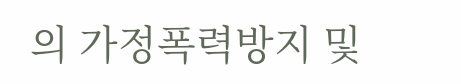의 가정폭력방지 및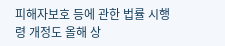피해자보호 등에 관한 법률 시행령 개정도 올해 상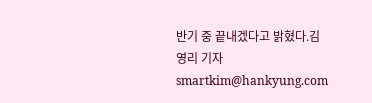반기 중 끝내겠다고 밝혔다.김영리 기자 smartkim@hankyung.com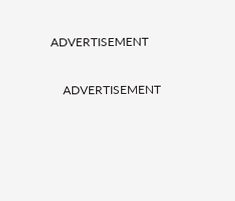ADVERTISEMENT

    ADVERTISEMENT